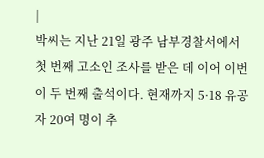|
박씨는 지난 21일 광주 남부경찰서에서 첫 번째 고소인 조사를 받은 데 이어 이번이 두 번째 출석이다. 현재까지 5·18 유공자 20여 명이 추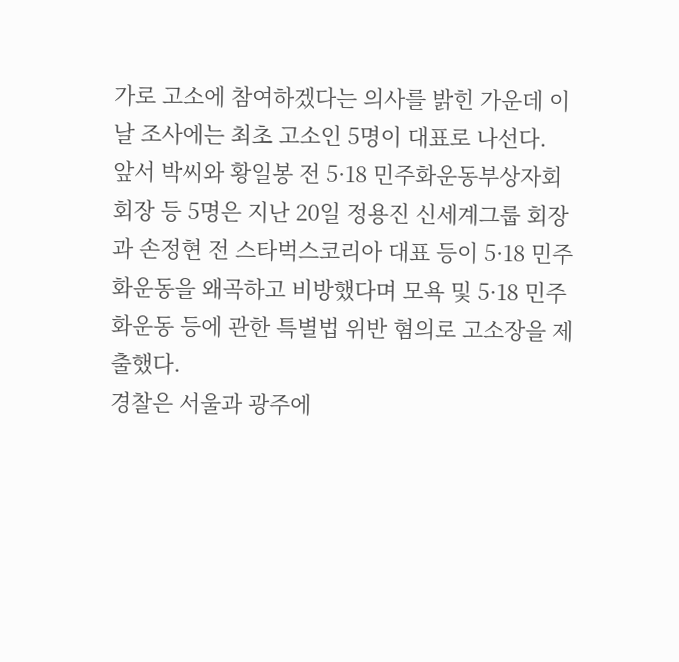가로 고소에 참여하겠다는 의사를 밝힌 가운데 이날 조사에는 최초 고소인 5명이 대표로 나선다.
앞서 박씨와 황일봉 전 5·18 민주화운동부상자회 회장 등 5명은 지난 20일 정용진 신세계그룹 회장과 손정현 전 스타벅스코리아 대표 등이 5·18 민주화운동을 왜곡하고 비방했다며 모욕 및 5·18 민주화운동 등에 관한 특별법 위반 혐의로 고소장을 제출했다.
경찰은 서울과 광주에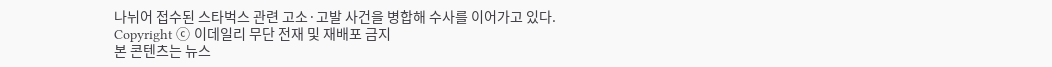나뉘어 접수된 스타벅스 관련 고소·고발 사건을 병합해 수사를 이어가고 있다.
Copyright ⓒ 이데일리 무단 전재 및 재배포 금지
본 콘텐츠는 뉴스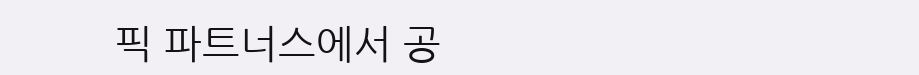픽 파트너스에서 공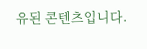유된 콘텐츠입니다.